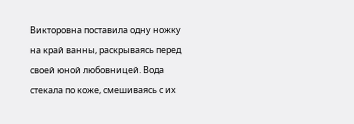Викторовна поставила одну ножку на край ванны, раскрываясь перед своей юной любовницей. Вода стекала по коже, смешиваясь с их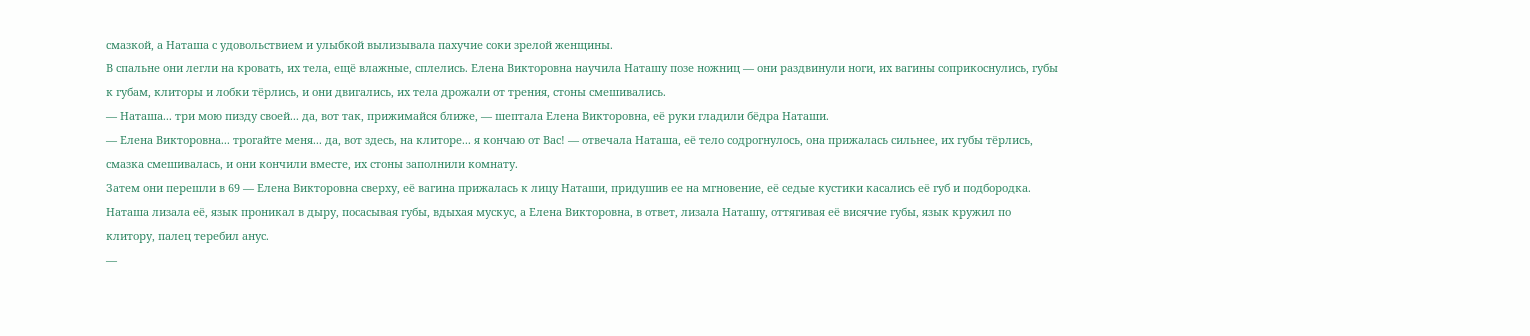смазкой, а Наташа с удовольствием и улыбкой вылизывала пахучие соки зрелой женщины.
В спальне они легли на кровать, их тела, ещё влажные, сплелись. Елена Викторовна научила Наташу позе ножниц — они раздвинули ноги, их вагины соприкоснулись, губы к губам, клиторы и лобки тёрлись, и они двигались, их тела дрожали от трения, стоны смешивались.
— Наташа... три мою пизду своей... да, вот так, прижимайся ближе, — шептала Елена Викторовна, её руки гладили бёдра Наташи.
— Елена Викторовна... трогайте меня... да, вот здесь, на клиторе... я кончаю от Вас! — отвечала Наташа, её тело содрогнулось, она прижалась сильнее, их губы тёрлись, смазка смешивалась, и они кончили вместе, их стоны заполнили комнату.
Затем они перешли в 69 — Елена Викторовна сверху, её вагина прижалась к лицу Наташи, придушив ее на мгновение, её седые кустики касались её губ и подбородка. Наташа лизала её, язык проникал в дыру, посасывая губы, вдыхая мускус, а Елена Викторовна, в ответ, лизала Наташу, оттягивая её висячие губы, язык кружил по клитору, палец теребил анус.
—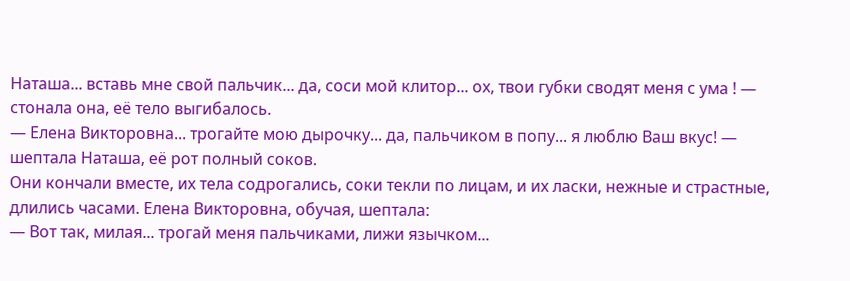Наташа... вставь мне свой пальчик... да, соси мой клитор... ох, твои губки сводят меня с ума ! — стонала она, её тело выгибалось.
— Елена Викторовна... трогайте мою дырочку... да, пальчиком в попу... я люблю Ваш вкус! — шептала Наташа, её рот полный соков.
Они кончали вместе, их тела содрогались, соки текли по лицам, и их ласки, нежные и страстные, длились часами. Елена Викторовна, обучая, шептала:
— Вот так, милая... трогай меня пальчиками, лижи язычком...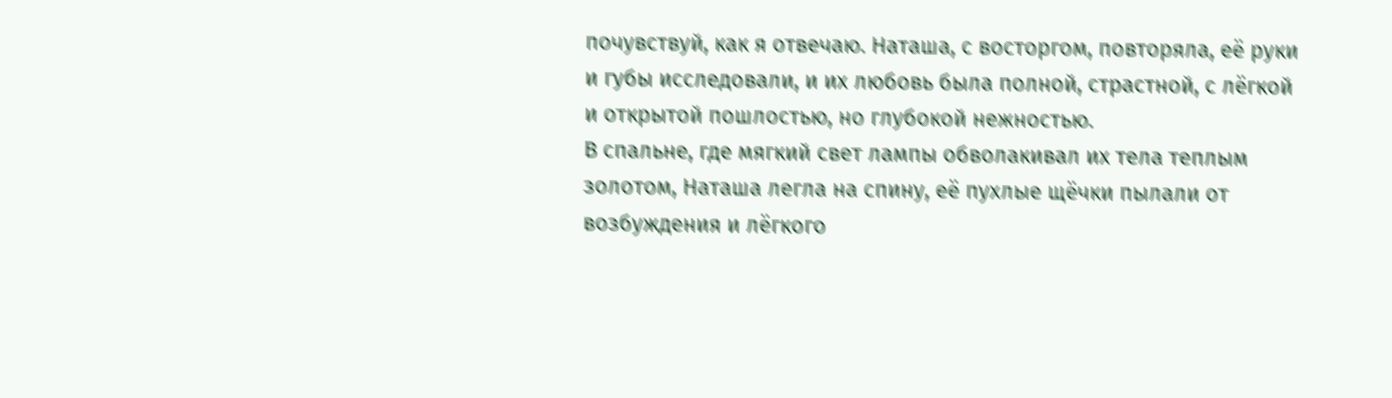почувствуй, как я отвечаю. Наташа, с восторгом, повторяла, её руки и губы исследовали, и их любовь была полной, страстной, с лёгкой и открытой пошлостью, но глубокой нежностью.
В спальне, где мягкий свет лампы обволакивал их тела теплым золотом, Наташа легла на спину, её пухлые щёчки пылали от возбуждения и лёгкого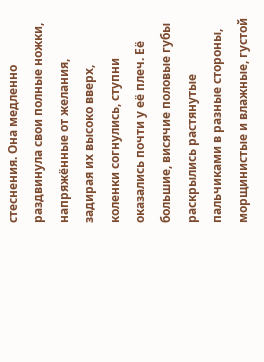стеснения. Она медленно раздвинула свои полные ножки, напряжённые от желания, задирая их высоко вверх, коленки согнулись, ступни оказались почти у её плеч. Её большие, висячие половые губы раскрылись растянутые пальчиками в разные стороны, морщинистые и влажные, густой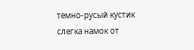темно-русый кустик слегка намок от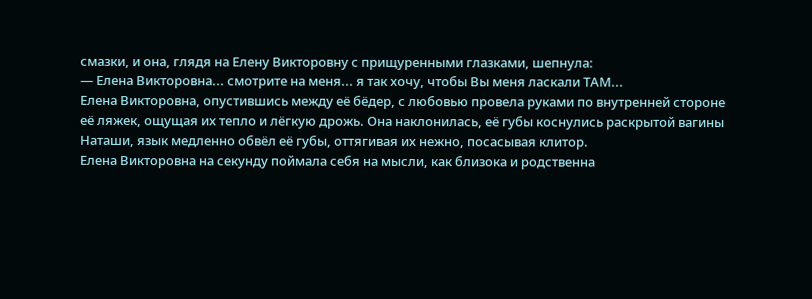смазки, и она, глядя на Елену Викторовну с прищуренными глазками, шепнула:
— Елена Викторовна... смотрите на меня... я так хочу, чтобы Вы меня ласкали ТАМ...
Елена Викторовна, опустившись между её бёдер, с любовью провела руками по внутренней стороне её ляжек, ощущая их тепло и лёгкую дрожь. Она наклонилась, её губы коснулись раскрытой вагины Наташи, язык медленно обвёл её губы, оттягивая их нежно, посасывая клитор.
Елена Викторовна на секунду поймала себя на мысли, как близока и родственна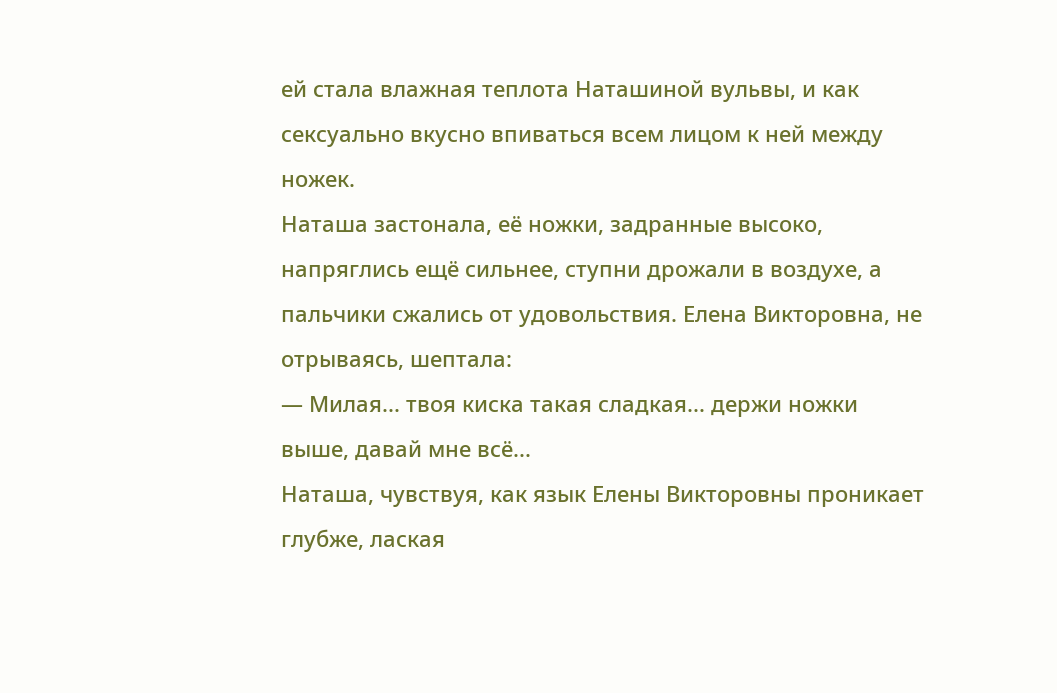ей стала влажная теплота Наташиной вульвы, и как сексуально вкусно впиваться всем лицом к ней между ножек.
Наташа застонала, её ножки, задранные высоко, напряглись ещё сильнее, ступни дрожали в воздухе, а пальчики сжались от удовольствия. Елена Викторовна, не отрываясь, шептала:
— Милая... твоя киска такая сладкая... держи ножки выше, давай мне всё...
Наташа, чувствуя, как язык Елены Викторовны проникает глубже, лаская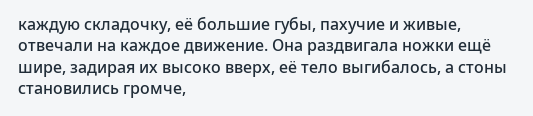каждую складочку, её большие губы, пахучие и живые, отвечали на каждое движение. Она раздвигала ножки ещё шире, задирая их высоко вверх, её тело выгибалось, а стоны становились громче,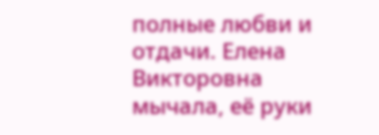полные любви и отдачи. Елена Викторовна мычала, её руки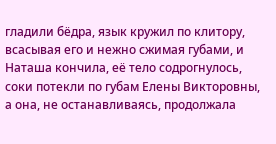гладили бёдра, язык кружил по клитору, всасывая его и нежно сжимая губами, и Наташа кончила, её тело содрогнулось, соки потекли по губам Елены Викторовны, а она, не останавливаясь, продолжала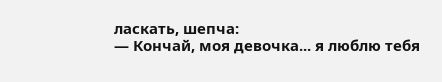ласкать, шепча:
— Кончай, моя девочка... я люблю тебя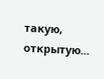такую, открытую...